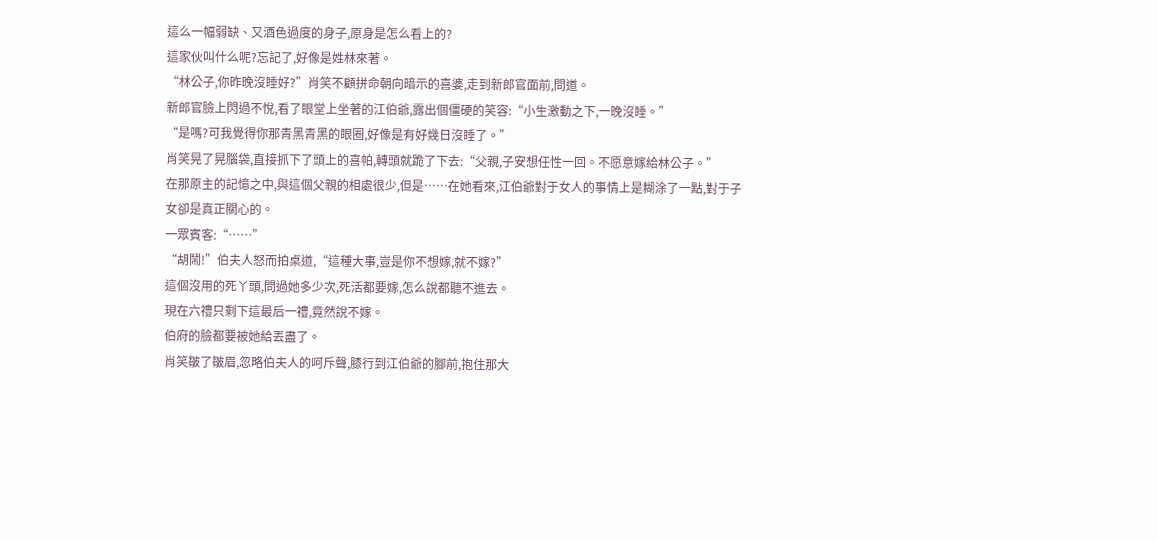這么一幅弱缺、又酒色過度的身子,原身是怎么看上的?
這家伙叫什么呢?忘記了,好像是姓林來著。
“林公子,你昨晚沒睡好?”肖笑不顧拼命朝向暗示的喜婆,走到新郎官面前,問道。
新郎官臉上閃過不悅,看了眼堂上坐著的江伯爺,露出個僵硬的笑容:“小生激動之下,一晚沒睡。”
“是嗎?可我覺得你那青黑青黑的眼圈,好像是有好幾日沒睡了。”
肖笑晃了晃腦袋,直接抓下了頭上的喜帕,轉頭就跪了下去:“父親,子安想任性一回。不愿意嫁給林公子。”
在那原主的記憶之中,與這個父親的相處很少,但是……在她看來,江伯爺對于女人的事情上是糊涂了一點,對于子女卻是真正關心的。
一眾賓客:“……”
“胡鬧!”伯夫人怒而拍桌道,“這種大事,豈是你不想嫁,就不嫁?”
這個沒用的死丫頭,問過她多少次,死活都要嫁,怎么說都聽不進去。
現在六禮只剩下這最后一禮,竟然說不嫁。
伯府的臉都要被她給丟盡了。
肖笑皺了皺眉,忽略伯夫人的呵斥聲,膝行到江伯爺的腳前,抱住那大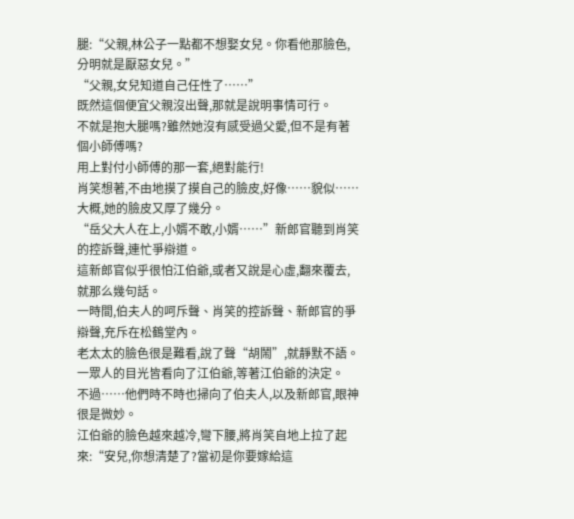腿:“父親,林公子一點都不想娶女兒。你看他那臉色,分明就是厭惡女兒。”
“父親,女兒知道自己任性了……”
既然這個便宜父親沒出聲,那就是說明事情可行。
不就是抱大腿嗎?雖然她沒有感受過父愛,但不是有著個小師傅嗎?
用上對付小師傅的那一套,絕對能行!
肖笑想著,不由地摸了摸自己的臉皮,好像……貌似……大概,她的臉皮又厚了幾分。
“岳父大人在上,小婿不敢,小婿……”新郎官聽到肖笑的控訴聲,連忙爭辯道。
這新郎官似乎很怕江伯爺,或者又說是心虛,翻來覆去,就那么幾句話。
一時間,伯夫人的呵斥聲、肖笑的控訴聲、新郎官的爭辯聲,充斥在松鶴堂內。
老太太的臉色很是難看,說了聲“胡鬧”,就靜默不語。
一眾人的目光皆看向了江伯爺,等著江伯爺的決定。
不過……他們時不時也掃向了伯夫人,以及新郎官,眼神很是微妙。
江伯爺的臉色越來越冷,彎下腰,將肖笑自地上拉了起來:“安兒,你想清楚了?當初是你要嫁給這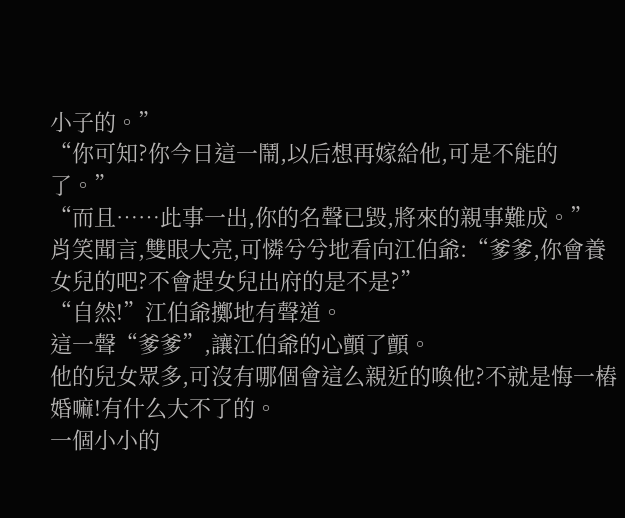小子的。”
“你可知?你今日這一鬧,以后想再嫁給他,可是不能的了。”
“而且……此事一出,你的名聲已毀,將來的親事難成。”
肖笑聞言,雙眼大亮,可憐兮兮地看向江伯爺:“爹爹,你會養女兒的吧?不會趕女兒出府的是不是?”
“自然!”江伯爺擲地有聲道。
這一聲“爹爹”,讓江伯爺的心顫了顫。
他的兒女眾多,可沒有哪個會這么親近的喚他?不就是悔一樁婚嘛!有什么大不了的。
一個小小的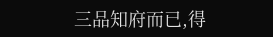三品知府而已,得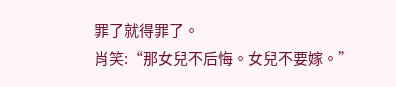罪了就得罪了。
肖笑:“那女兒不后悔。女兒不要嫁。”